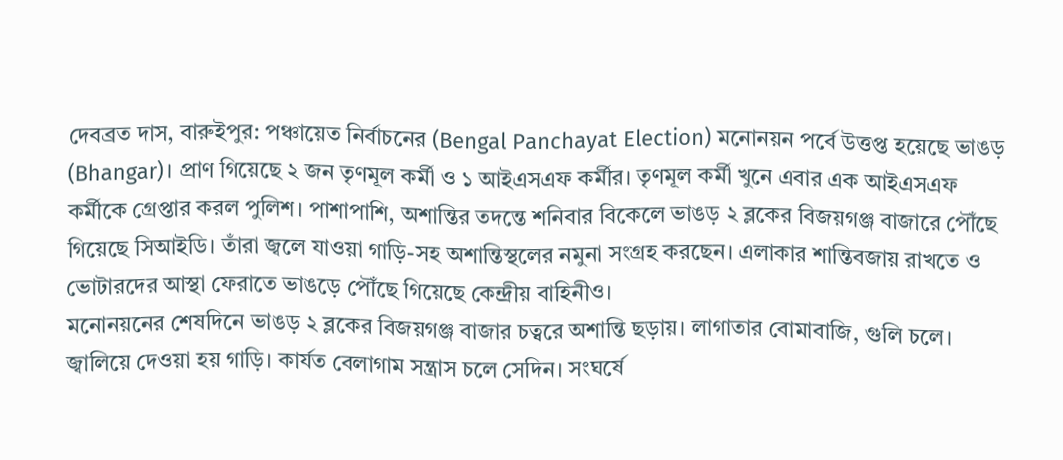দেবব্রত দাস, বারুইপুর: পঞ্চায়েত নির্বাচনের (Bengal Panchayat Election) মনোনয়ন পর্বে উত্তপ্ত হয়েছে ভাঙড় (Bhangar)। প্রাণ গিয়েছে ২ জন তৃণমূল কর্মী ও ১ আইএসএফ কর্মীর। তৃণমূল কর্মী খুনে এবার এক আইএসএফ কর্মীকে গ্রেপ্তার করল পুলিশ। পাশাপাশি, অশান্তির তদন্তে শনিবার বিকেলে ভাঙড় ২ ব্লকের বিজয়গঞ্জ বাজারে পৌঁছে গিয়েছে সিআইডি। তাঁরা জ্বলে যাওয়া গাড়ি-সহ অশান্তিস্থলের নমুনা সংগ্রহ করছেন। এলাকার শান্তিবজায় রাখতে ও ভোটারদের আস্থা ফেরাতে ভাঙড়ে পৌঁছে গিয়েছে কেন্দ্রীয় বাহিনীও।
মনোনয়নের শেষদিনে ভাঙড় ২ ব্লকের বিজয়গঞ্জ বাজার চত্বরে অশান্তি ছড়ায়। লাগাতার বোমাবাজি, গুলি চলে। জ্বালিয়ে দেওয়া হয় গাড়ি। কার্যত বেলাগাম সন্ত্রাস চলে সেদিন। সংঘর্ষে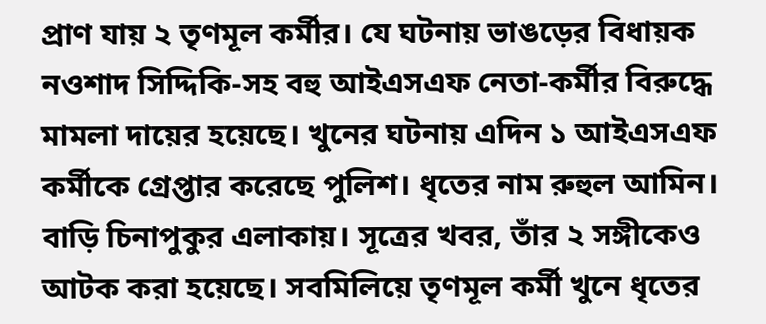প্রাণ যায় ২ তৃণমূল কর্মীর। যে ঘটনায় ভাঙড়ের বিধায়ক নওশাদ সিদ্দিকি-সহ বহু আইএসএফ নেতা-কর্মীর বিরুদ্ধে মামলা দায়ের হয়েছে। খুনের ঘটনায় এদিন ১ আইএসএফ কর্মীকে গ্রেপ্তার করেছে পুলিশ। ধৃতের নাম রুহুল আমিন। বাড়ি চিনাপুকুর এলাকায়। সূত্রের খবর, তাঁর ২ সঙ্গীকেও আটক করা হয়েছে। সবমিলিয়ে তৃণমূল কর্মী খুনে ধৃতের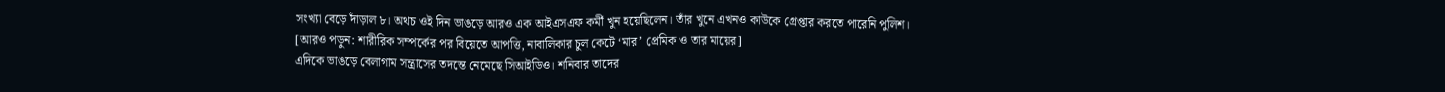সংখ্যা বেড়ে দাঁড়াল ৮। অথচ ওই দিন ভাঙড়ে আরও এক আইএসএফ কর্মী খুন হয়েছিলেন। তাঁর খুনে এখনও কাউকে গ্রেপ্তার করতে পারেনি পুলিশ।
[আরও পড়ুন: শারীরিক সম্পর্কের পর বিয়েতে আপত্তি, নাবালিকার চুল কেটে ‘মার’ প্রেমিক ও তার মায়ের]
এদিকে ভাঙড়ে বেলাগাম সন্ত্রাসের তদন্তে নেমেছে সিআইডিও। শনিবার তাদের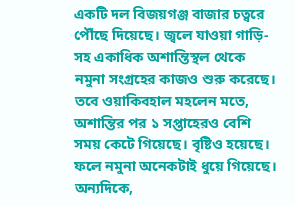একটি দল বিজয়গঞ্জ বাজার চত্বরে পৌঁছে দিয়েছে। জ্বলে যাওয়া গাড়ি-সহ একাধিক অশান্তিস্থল থেকে নমুনা সংগ্রহের কাজও শুরু করেছে। তবে ওয়াকিবহাল মহলেন মতে, অশান্তির পর ১ সপ্তাহেরও বেশি সময় কেটে গিয়েছে। বৃষ্টিও হয়েছে। ফলে নমুনা অনেকটাই ধুয়ে গিয়েছে। অন্যদিকে,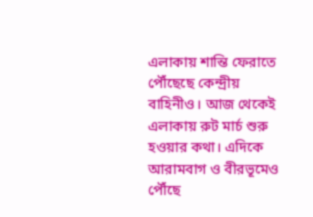এলাকায় শান্তি ফেরাতে পৌঁছেছে কেন্দ্রীয় বাহিনীও। আজ থেকেই এলাকায় রুট মার্চ শুরু হওয়ার কথা। এদিকে আরামবাগ ও বীরভূমেও পৌঁছে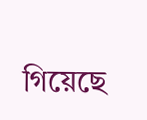গিয়েছে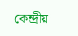কেন্দ্রীয়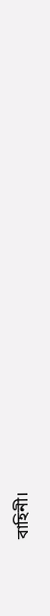বাহিনী।